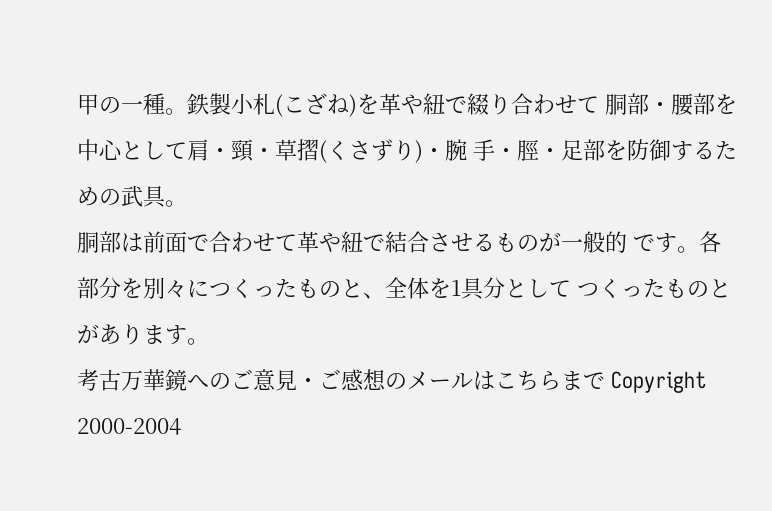甲の一種。鉄製小札(こざね)を革や紐で綴り合わせて 胴部・腰部を中心として肩・頸・草摺(くさずり)・腕 手・脛・足部を防御するための武具。
胴部は前面で合わせて革や紐で結合させるものが一般的 です。各部分を別々につくったものと、全体を1具分として つくったものとがあります。
考古万華鏡へのご意見・ご感想のメールはこちらまで Copyright 2000-2004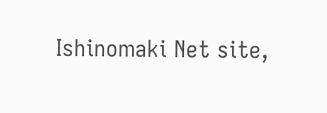Ishinomaki Net site,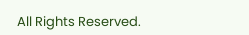All Rights Reserved.